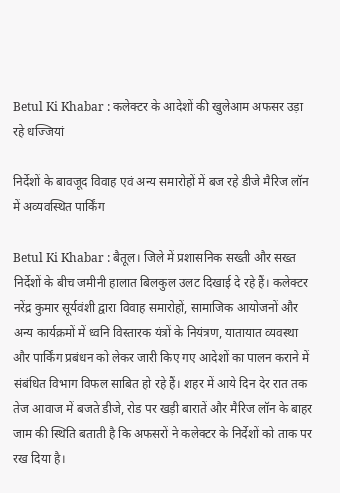Betul Ki Khabar : कलेक्टर के आदेशों की खुलेआम अफसर उड़ा रहे धज्जियां

निर्देशों के बावजूद विवाह एवं अन्य समारोहों में बज रहे डीजे मैरिज लॉन में अव्यवस्थित पार्किंग

Betul Ki Khabar : बैतूल। जिले में प्रशासनिक सख्ती और सख्त निर्देशों के बीच जमीनी हालात बिलकुल उलट दिखाई दे रहे हैं। कलेक्टर नरेंद्र कुमार सूर्यवंशी द्वारा विवाह समारोहों, सामाजिक आयोजनों और अन्य कार्यक्रमों में ध्वनि विस्तारक यंत्रों के नियंत्रण, यातायात व्यवस्था और पार्किंग प्रबंधन को लेकर जारी किए गए आदेशों का पालन कराने में संबंधित विभाग विफल साबित हो रहे हैं। शहर में आये दिन देर रात तक तेज आवाज में बजते डीजे, रोड पर खड़ी बारातें और मैरिज लॉन के बाहर जाम की स्थिति बताती है कि अफसरों ने कलेक्टर के निर्देशों को ताक पर रख दिया है।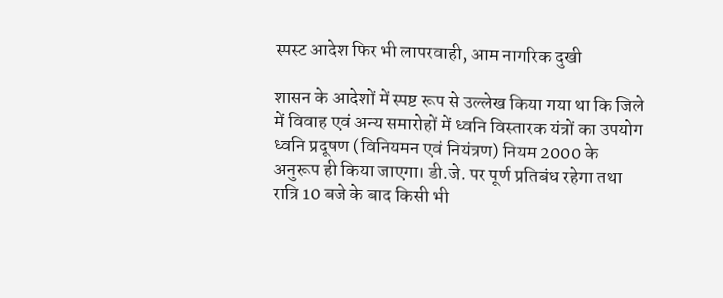स्पस्ट आदेश फिर भी लापरवाही, आम नागरिक दुखी

शासन के आदेशों में स्पष्ट रूप से उल्लेख किया गया था कि जिले में विवाह एवं अन्य समारोहों में ध्वनि विस्तारक यंत्रों का उपयोग ध्वनि प्रदूषण (विनियमन एवं नियंत्रण) नियम 2000 के अनुरूप ही किया जाएगा। डी.जे. पर पूर्ण प्रतिबंध रहेगा तथा रात्रि 10 बजे के बाद किसी भी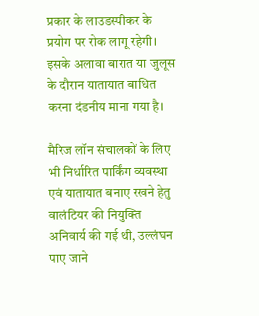प्रकार के लाउडस्पीकर के प्रयोग पर रोक लागू रहेगी। इसके अलावा बारात या जुलूस के दौरान यातायात बाधित करना दंडनीय माना गया है।

मैरिज लॉन संचालकों के लिए भी निर्धारित पार्किंग व्यवस्था एवं यातायात बनाए रखने हेतु वालंटियर की नियुक्ति अनिवार्य की गई थी, उल्लंघन पाए जाने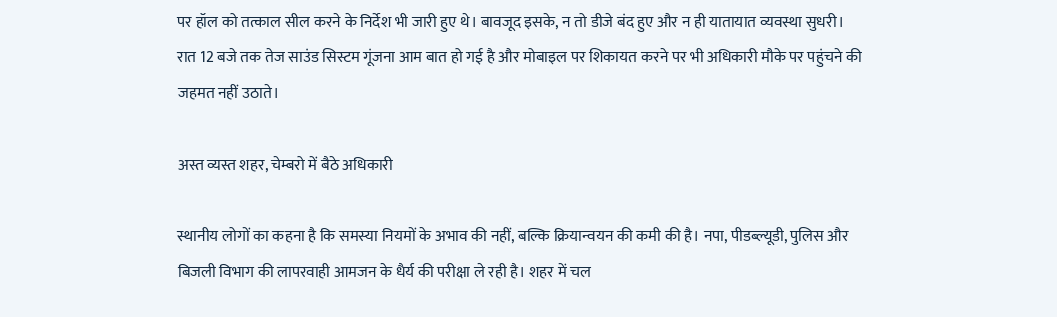पर हॉल को तत्काल सील करने के निर्देश भी जारी हुए थे। बावजूद इसके, न तो डीजे बंद हुए और न ही यातायात व्यवस्था सुधरी। रात 12 बजे तक तेज साउंड सिस्टम गूंजना आम बात हो गई है और मोबाइल पर शिकायत करने पर भी अधिकारी मौके पर पहुंचने की जहमत नहीं उठाते।

अस्त व्यस्त शहर, चेम्बरो में बैठे अधिकारी

स्थानीय लोगों का कहना है कि समस्या नियमों के अभाव की नहीं, बल्कि क्रियान्वयन की कमी की है। नपा, पीडब्ल्यूडी, पुलिस और बिजली विभाग की लापरवाही आमजन के धैर्य की परीक्षा ले रही है। शहर में चल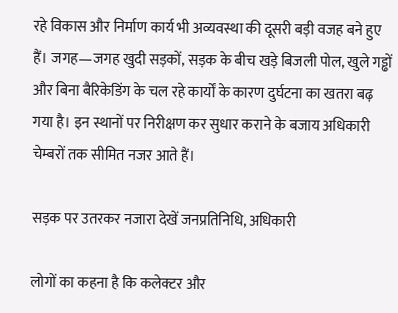रहे विकास और निर्माण कार्य भी अव्यवस्था की दूसरी बड़ी वजह बने हुए हैं। जगह—जगह खुदी सड़कों, सड़क के बीच खड़े बिजली पोल, खुले गड्ढों और बिना बैरिकेडिंग के चल रहे कार्यों के कारण दुर्घटना का खतरा बढ़ गया है। इन स्थानों पर निरीक्षण कर सुधार कराने के बजाय अधिकारी चेम्बरों तक सीमित नजर आते हैं।

सड़क पर उतरकर नजारा देखें जनप्रतिनिधि, अधिकारी

लोगों का कहना है कि कलेक्टर और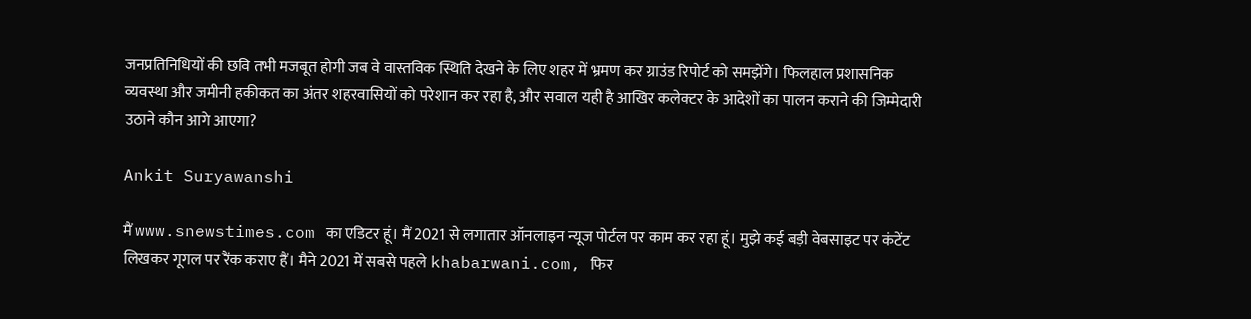जनप्रतिनिधियों की छवि तभी मजबूत होगी जब वे वास्तविक स्थिति देखने के लिए शहर में भ्रमण कर ग्राउंड रिपोर्ट को समझेंगे। फिलहाल प्रशासनिक व्यवस्था और जमीनी हकीकत का अंतर शहरवासियों को परेशान कर रहा है, और सवाल यही है आखिर कलेक्टर के आदेशों का पालन कराने की जिम्मेदारी उठाने कौन आगे आएगा?

Ankit Suryawanshi

मैं www.snewstimes.com का एडिटर हूं। मैं 2021 से लगातार ऑनलाइन न्यूज पोर्टल पर काम कर रहा हूं। मुझे कई बड़ी वेबसाइट पर कंटेंट लिखकर गूगल पर रैंक कराए हैं। मैने 2021 में सबसे पहले khabarwani.com, फिर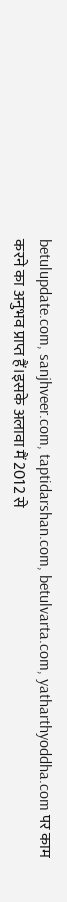betulupdate.com, sanjhveer.com, taptidarshan.com, betulvarta.com, yatharthyoddha.com पर काम करने का अनुभव प्राप्त हैं।इसके अलावा मैं 2012 से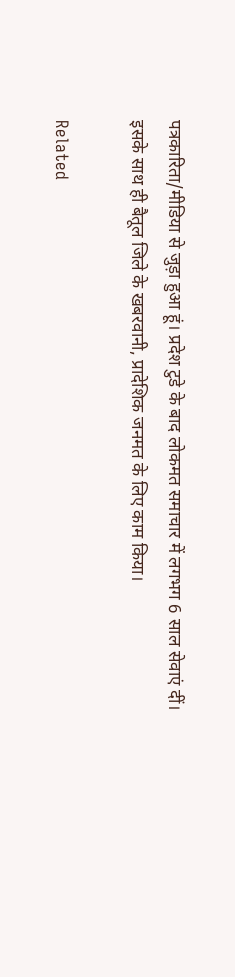पत्रकारिता/मीडिया से जुड़ा हुआ हूं। प्रदेश टुडे के बाद लोकमत समाचार में लगभग 6 साल सेवाएं दीं। इसके साथ ही बैतूल जिले के खबरवानी, प्रादेशिक जनमत के लिए काम किया।

Related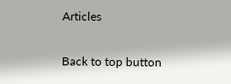Articles

Back to top button